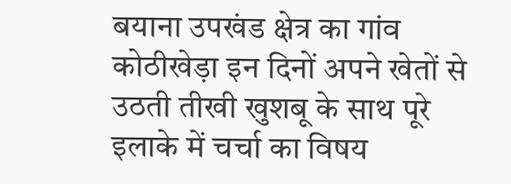बयाना उपखंड क्षेत्र का गांव कोठीखेड़ा इन दिनों अपने खेतों से उठती तीखी खुशबू के साथ पूरे इलाके में चर्चा का विषय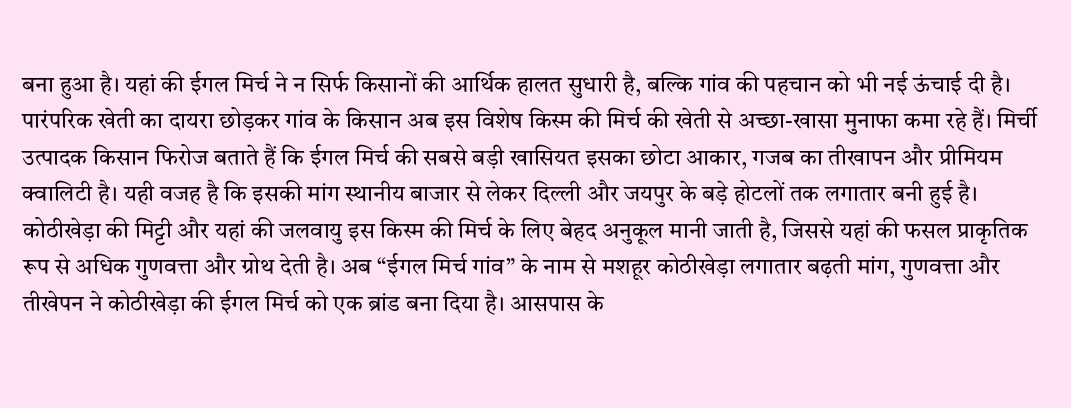बना हुआ है। यहां की ईगल मिर्च ने न सिर्फ किसानों की आर्थिक हालत सुधारी है, बल्कि गांव की पहचान को भी नई ऊंचाई दी है। पारंपरिक खेती का दायरा छोड़कर गांव के किसान अब इस विशेष किस्म की मिर्च की खेती से अच्छा-खासा मुनाफा कमा रहे हैं। मिर्ची उत्पादक किसान फिरोज बताते हैं कि ईगल मिर्च की सबसे बड़ी खासियत इसका छोटा आकार, गजब का तीखापन और प्रीमियम क्वालिटी है। यही वजह है कि इसकी मांग स्थानीय बाजार से लेकर दिल्ली और जयपुर के बड़े होटलों तक लगातार बनी हुई है। कोठीखेड़ा की मिट्टी और यहां की जलवायु इस किस्म की मिर्च के लिए बेहद अनुकूल मानी जाती है, जिससे यहां की फसल प्राकृतिक रूप से अधिक गुणवत्ता और ग्रोथ देती है। अब “ईगल मिर्च गांव” के नाम से मशहूर कोठीखेड़ा लगातार बढ़ती मांग, गुणवत्ता और तीखेपन ने कोठीखेड़ा की ईगल मिर्च को एक ब्रांड बना दिया है। आसपास के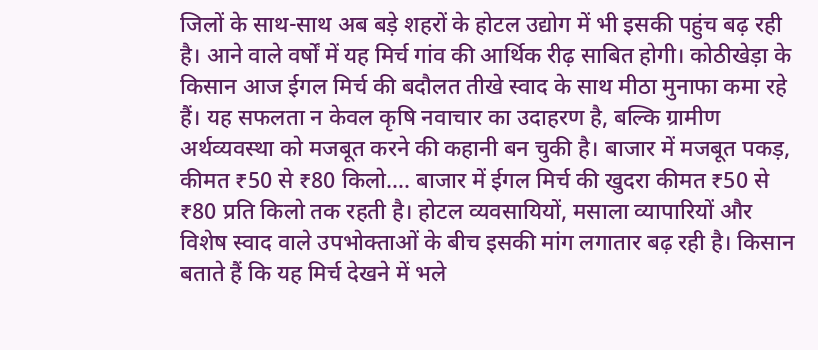जिलों के साथ-साथ अब बड़े शहरों के होटल उद्योग में भी इसकी पहुंच बढ़ रही है। आने वाले वर्षों में यह मिर्च गांव की आर्थिक रीढ़ साबित होगी। कोठीखेड़ा के किसान आज ईगल मिर्च की बदौलत तीखे स्वाद के साथ मीठा मुनाफा कमा रहे हैं। यह सफलता न केवल कृषि नवाचार का उदाहरण है, बल्कि ग्रामीण अर्थव्यवस्था को मजबूत करने की कहानी बन चुकी है। बाजार में मजबूत पकड़, कीमत ₹50 से ₹80 किलो…. बाजार में ईगल मिर्च की खुदरा कीमत ₹50 से ₹80 प्रति किलो तक रहती है। होटल व्यवसायियों, मसाला व्यापारियों और विशेष स्वाद वाले उपभोक्ताओं के बीच इसकी मांग लगातार बढ़ रही है। किसान बताते हैं कि यह मिर्च देखने में भले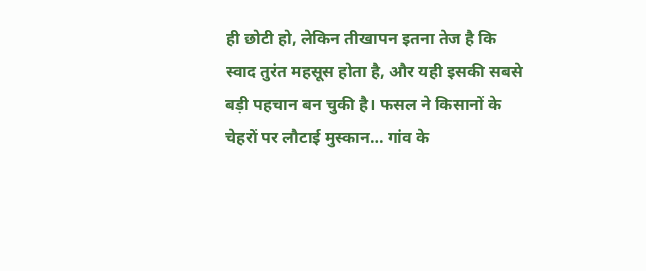ही छोटी हो, लेकिन तीखापन इतना तेज है कि स्वाद तुरंत महसूस होता है, और यही इसकी सबसे बड़ी पहचान बन चुकी है। फसल ने किसानों के चेहरों पर लौटाई मुस्कान… गांव के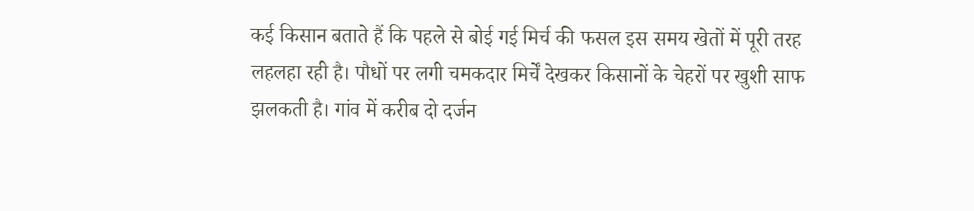कई किसान बताते हैं कि पहले से बोई गई मिर्च की फसल इस समय खेतों में पूरी तरह लहलहा रही है। पौधों पर लगी चमकदार मिर्चें देखकर किसानों के चेहरों पर खुशी साफ झलकती है। गांव में करीब दो दर्जन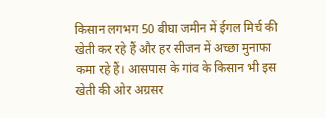किसान लगभग 50 बीघा जमीन में ईगल मिर्च की खेती कर रहे हैं और हर सीजन में अच्छा मुनाफा कमा रहे हैं। आसपास के गांव के किसान भी इस खेती की ओर अग्रसर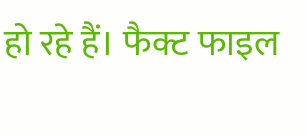हो रहे हैं। फैक्ट फाइल